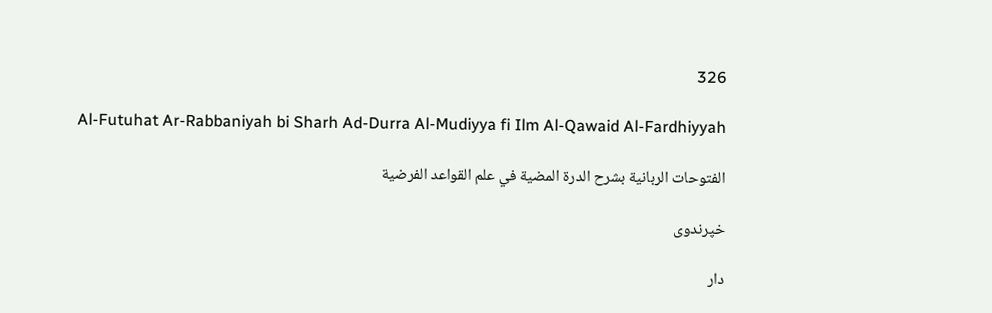326

Al-Futuhat Ar-Rabbaniyah bi Sharh Ad-Durra Al-Mudiyya fi Ilm Al-Qawaid Al-Fardhiyyah

الفتوحات الربانية بشرح الدرة المضية في علم القواعد الفرضية

خپرندوی

دار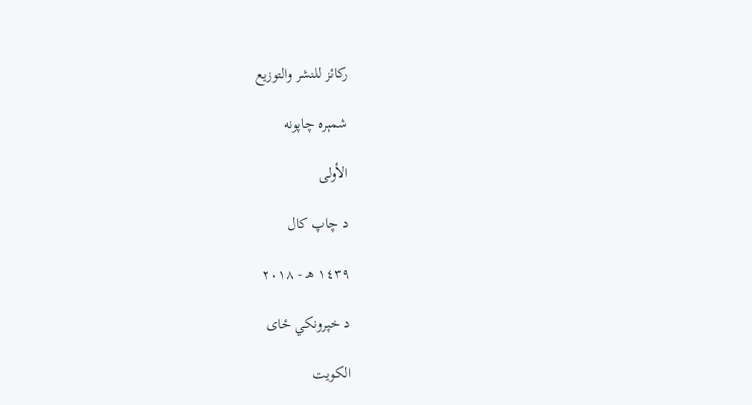ركائز للنشر والتوزيع

شمېره چاپونه

الأولى

د چاپ کال

١٤٣٩ هـ - ٢٠١٨

د خپرونکي ځای

الكويت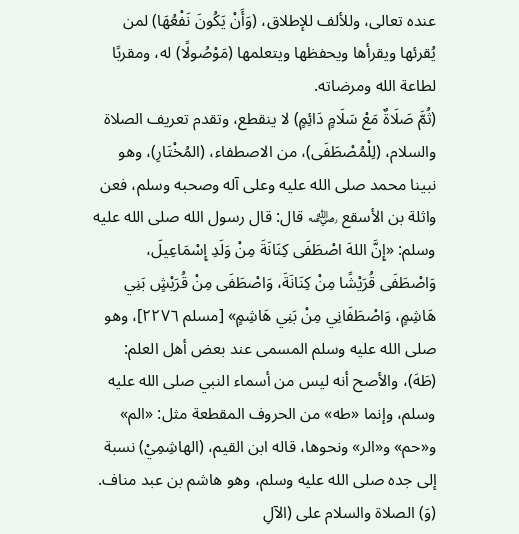عنده تعالى، وللألف للإطلاق، (وَأَنْ يَكُونَ نَفْعُهَا) لمن يُقرئها ويقرأها ويحفظها ويتعلمها (مَوْصُولًا) له، ومقربًا لطاعة الله ومرضاته.
(ثُمَّ صَلَاةٌ مَعْ سَلَامٍ دَائِمٍ) لا ينقطع، وتقدم تعريف الصلاة والسلام، (لِلْمُصْطَفَى)، من الاصطفاء، (المُخْتَارِ)، وهو نبينا محمد صلى الله عليه وعلى آله وصحبه وسلم، فعن واثلة بن الأسقع ﵁ قال: قال رسول الله صلى الله عليه وسلم: «إِنَّ اللهَ اصْطَفَى كِنَانَةَ مِنْ وَلَدِ إِسْمَاعِيلَ، وَاصْطَفَى قُرَيْشًا مِنْ كِنَانَةَ، وَاصْطَفَى مِنْ قُرَيْشٍ بَنِي هَاشِمٍ، وَاصْطَفَانِي مِنْ بَنِي هَاشِمٍ» [مسلم ٢٢٧٦]، وهو صلى الله عليه وسلم المسمى عند بعض أهل العلم: (طَهَ)، والأصح أنه ليس من أسماء النبي صلى الله عليه وسلم، وإنما «طه» من الحروف المقطعة مثل: «الم» و«حم» و«الر» ونحوها، قاله ابن القيم، (الهاشِمِيْ) نسبة إلى جده صلى الله عليه وسلم، وهو هاشم بن عبد مناف.
(وَ) الصلاة والسلام على (الآلِ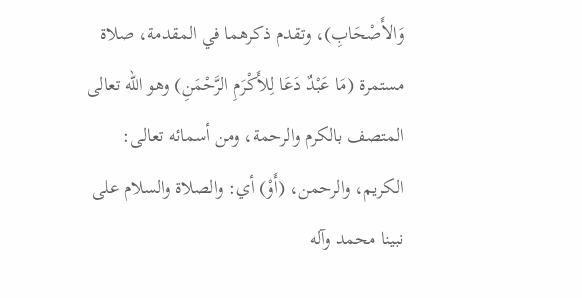وَالأَصْحَابِ)، وتقدم ذكرهما في المقدمة، صلاة مستمرة (مَا عَبْدٌ دَعَا لِلأَكْرَمِ الرَّحْمَنِ) وهو الله تعالى المتصف بالكرم والرحمة، ومن أسمائه تعالى: الكريم، والرحمن، (أَوْ) أي: والصلاة والسلام على نبينا محمد وآله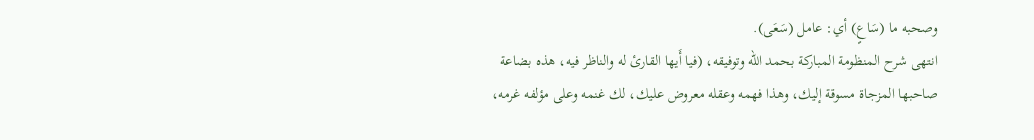وصحبه ما (سَاعٍ) أي: عامل (سَعَى).
انتهى شرح المنظومة المباركة بحمد الله وتوفيقه، (فيا أَيها القارئ له والناظر فيه، هذه بضاعة صاحبها المزجاة مسوقة إليك، وهذا فهمه وعقله معروض عليك، لك غنمه وعلى مؤلفه غرمه،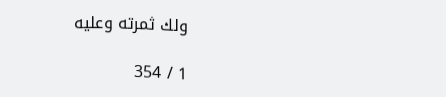ولك ثمرته وعليه

1 / 354